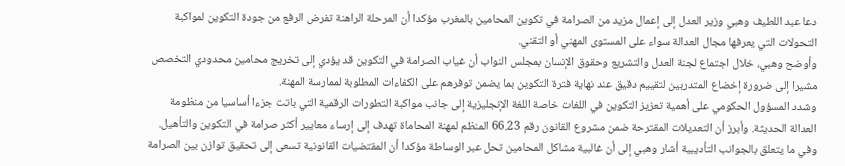دعا عبد اللطيف وهبي وزير العدل إلى إعمال مزيد من الصرامة في تكوين المحامين بالمغرب مؤكدا أن المرحلة الراهنة تفرض الرفع من جودة التكوين لمواكبة التحولات التي يعرفها مجال العدالة سواء على المستوى المهني أو التقني.
وأوضح وهبي، خلال اجتماع لجنة العدل والتشريع وحقوق الإنسان بمجلس النواب أن غياب الصرامة في التكوين قد يؤدي إلى تخريج محامين محدودي التخصص مشيرا إلى ضرورة إخضاع المتدربين لتقييم دقيق عند نهاية فترة التكوين بما يضمن توفرهم على الكفاءات المطلوبة لممارسة المهنة.
وشدد المسؤول الحكومي على أهمية تعزيز التكوين في اللغات خاصة اللغة الإنجليزية إلى جانب مواكبة التطورات الرقمية التي باتت جزءا أساسيا من منظومة العدالة الحديثة. وأبرز أن التعديلات المقترحة ضمن مشروع القانون رقم 66.23 المنظم لمهنة المحاماة تهدف إلى إرساء معايير أكثر صرامة في التكوين والتأهيل.
وفي ما يتعلق بالجوانب التأديبية أشار وهبي إلى أن غالبية مشاكل المحامين تحل عبر الوساطة مؤكدا أن المقتضيات القانونية تسعى إلى تحقيق توازن بين الصرامة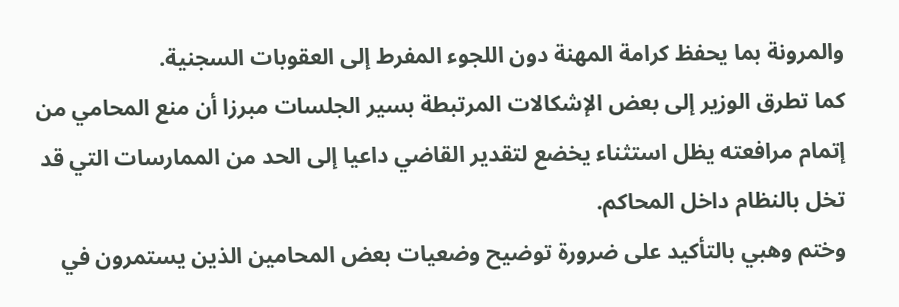والمرونة بما يحفظ كرامة المهنة دون اللجوء المفرط إلى العقوبات السجنية.
كما تطرق الوزير إلى بعض الإشكالات المرتبطة بسير الجلسات مبرزا أن منع المحامي من إتمام مرافعته يظل استثناء يخضع لتقدير القاضي داعيا إلى الحد من الممارسات التي قد تخل بالنظام داخل المحاكم.
وختم وهبي بالتأكيد على ضرورة توضيح وضعيات بعض المحامين الذين يستمرون في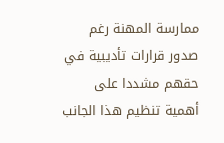ممارسة المهنة رغم صدور قرارات تأديبية في حقهم مشددا على أهمية تنظيم هذا الجانب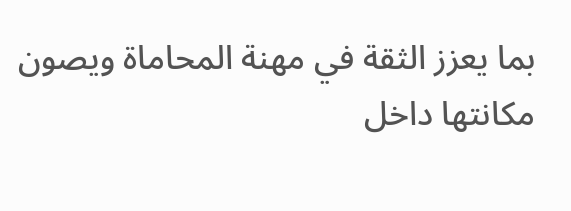بما يعزز الثقة في مهنة المحاماة ويصون مكانتها داخل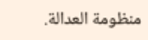منظومة العدالة.